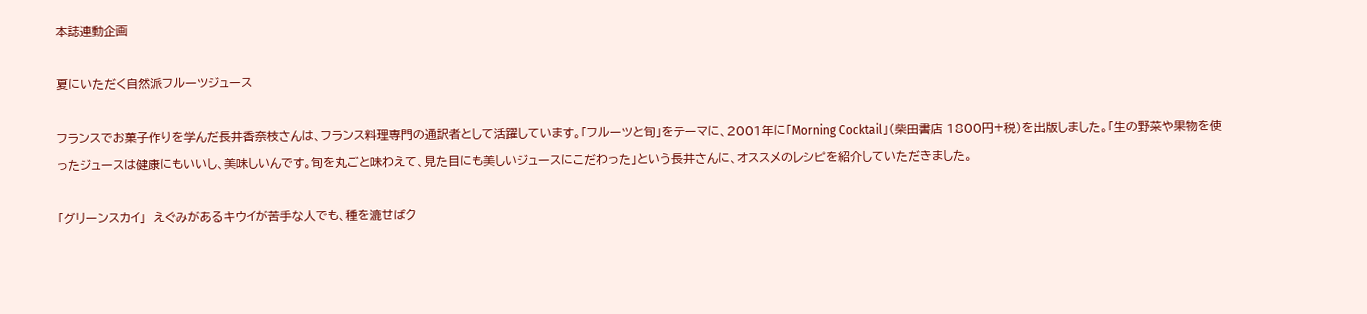本誌連動企画

夏にいただく自然派フルーツジュース

フランスでお菓子作りを学んだ長井香奈枝さんは、フランス料理専門の通訳者として活躍しています。「フルーツと旬」をテーマに、2001年に「Morning Cocktail」(柴田書店 1800円+税)を出版しました。「生の野菜や果物を使ったジュースは健康にもいいし、美味しいんです。旬を丸ごと味わえて、見た目にも美しいジュースにこだわった」という長井さんに、オススメのレシピを紹介していただきました。

「グリーンスカイ」  えぐみがあるキウイが苦手な人でも、種を漉せばク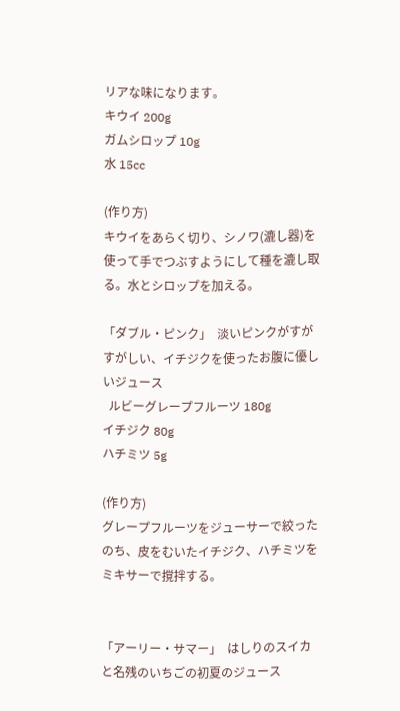リアな味になります。
キウイ 200g
ガムシロップ 10g
水 15cc

(作り方)
キウイをあらく切り、シノワ(漉し器)を使って手でつぶすようにして種を漉し取る。水とシロップを加える。

「ダブル・ピンク」  淡いピンクがすがすがしい、イチジクを使ったお腹に優しいジュース
  ルビーグレープフルーツ 180g
イチジク 80g
ハチミツ 5g

(作り方)
グレープフルーツをジューサーで絞ったのち、皮をむいたイチジク、ハチミツをミキサーで撹拌する。


「アーリー・サマー」  はしりのスイカと名残のいちごの初夏のジュース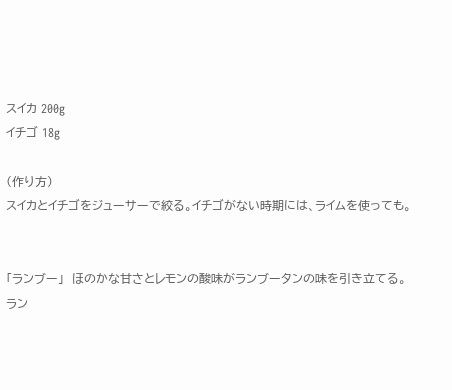スイカ 200g
イチゴ 18g

(作り方)
スイカとイチゴをジューサーで絞る。イチゴがない時期には、ライムを使っても。


「ランブー」  ほのかな甘さとレモンの酸味がランブータンの味を引き立てる。
ラン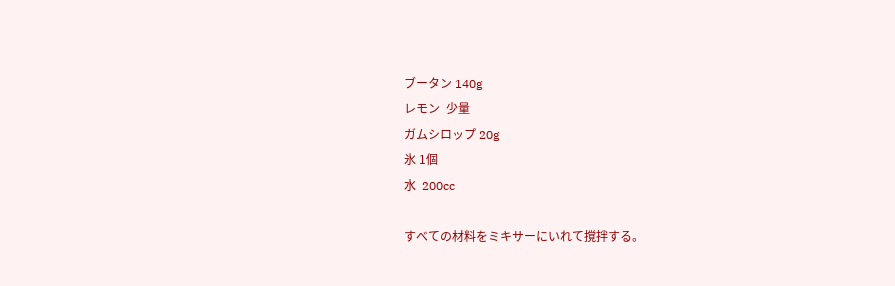ブータン 140g
レモン  少量
ガムシロップ 20g
氷 1個
水  200cc

すべての材料をミキサーにいれて撹拌する。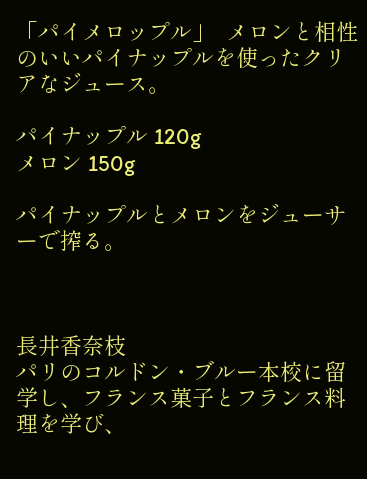「パイメロップル」  メロンと相性のいいパイナップルを使ったクリアなジュース。

パイナップル 120g
メロン 150g

パイナップルとメロンをジューサーで搾る。



長井香奈枝
パリのコルドン・ブルー本校に留学し、フランス菓子とフランス料理を学び、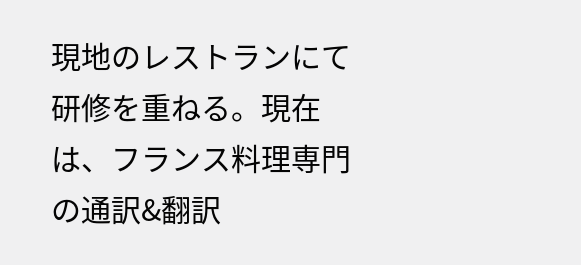現地のレストランにて研修を重ねる。現在は、フランス料理専門の通訳&翻訳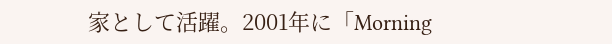家として活躍。2001年に「Morning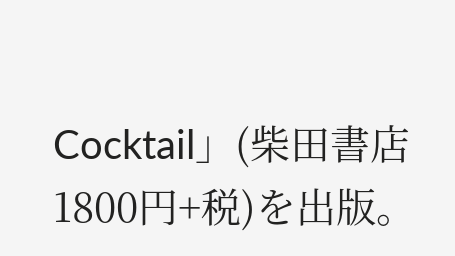Cocktail」(柴田書店 1800円+税)を出版。